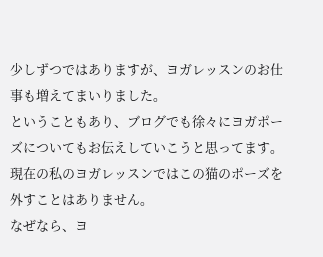少しずつではありますが、ヨガレッスンのお仕事も増えてまいりました。
ということもあり、ブログでも徐々にヨガポーズについてもお伝えしていこうと思ってます。
現在の私のヨガレッスンではこの猫のポーズを外すことはありません。
なぜなら、ヨ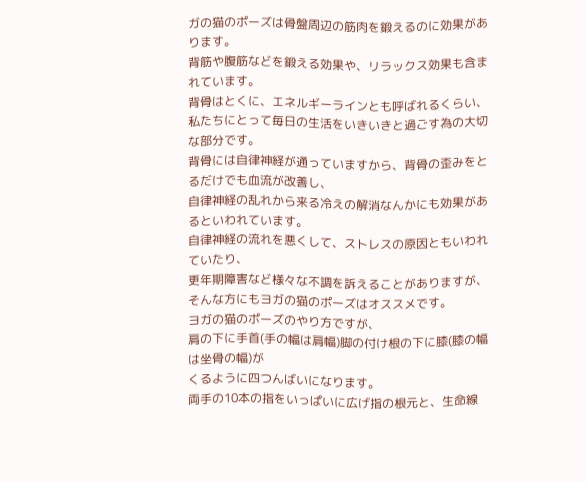ガの猫のポーズは骨盤周辺の筋肉を鍛えるのに効果があります。
背筋や腹筋などを鍛える効果や、リラックス効果も含まれています。
背骨はとくに、エネルギーラインとも呼ばれるくらい、
私たちにとって毎日の生活をいきいきと過ごす為の大切な部分です。
背骨には自律神経が通っていますから、背骨の歪みをとるだけでも血流が改善し、
自律神経の乱れから来る冷えの解消なんかにも効果があるといわれています。
自律神経の流れを悪くして、ストレスの原因ともいわれていたり、
更年期障害など様々な不調を訴えることがありますが、
そんな方にもヨガの猫のポーズはオススメです。
ヨガの猫のポーズのやり方ですが、
肩の下に手首(手の幅は肩幅)脚の付け根の下に膝(膝の幅は坐骨の幅)が
くるように四つんばいになります。
両手の10本の指をいっぱいに広げ指の根元と、生命線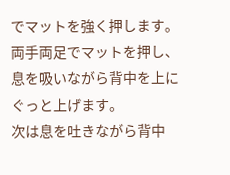でマットを強く押します。
両手両足でマットを押し、息を吸いながら背中を上にぐっと上げます。
次は息を吐きながら背中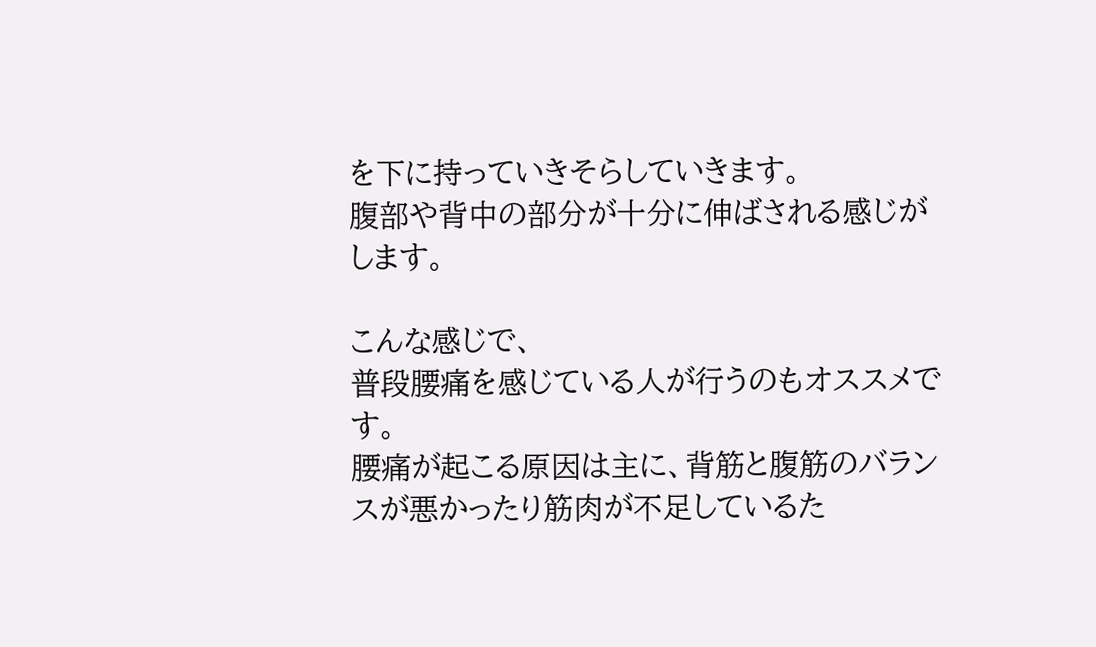を下に持っていきそらしていきます。
腹部や背中の部分が十分に伸ばされる感じがします。

こんな感じで、
普段腰痛を感じている人が行うのもオススメです。
腰痛が起こる原因は主に、背筋と腹筋のバランスが悪かったり筋肉が不足しているた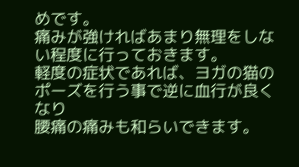めです。
痛みが強ければあまり無理をしない程度に行っておきます。
軽度の症状であれば、ヨガの猫のポーズを行う事で逆に血行が良くなり
腰痛の痛みも和らいできます。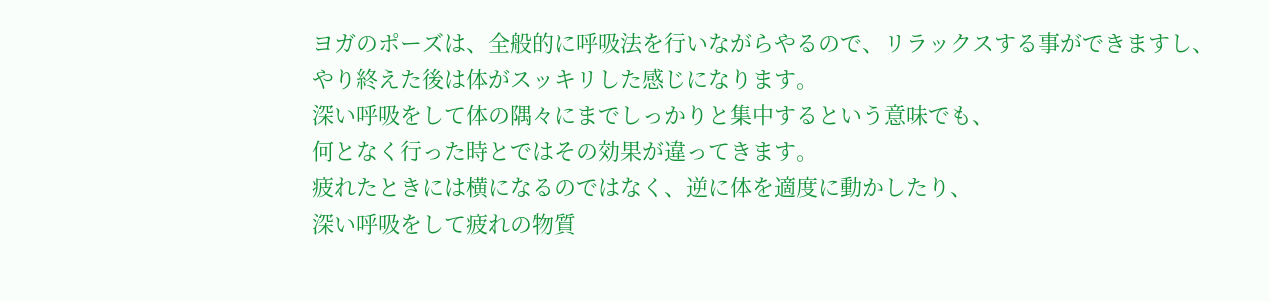ヨガのポーズは、全般的に呼吸法を行いながらやるので、リラックスする事ができますし、
やり終えた後は体がスッキリした感じになります。
深い呼吸をして体の隅々にまでしっかりと集中するという意味でも、
何となく行った時とではその効果が違ってきます。
疲れたときには横になるのではなく、逆に体を適度に動かしたり、
深い呼吸をして疲れの物質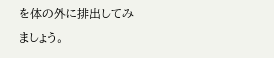を体の外に排出してみましょう。